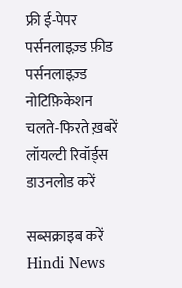फ्री ई-पेपर
पर्सनलाइज़्ड फ़ीड
पर्सनलाइज़्ड नोटिफ़िकेशन
चलते-फिरते ख़बरें
लॉयल्टी रिवॉर्ड्स
डाउनलोड करें

सब्सक्राइब करें
Hindi News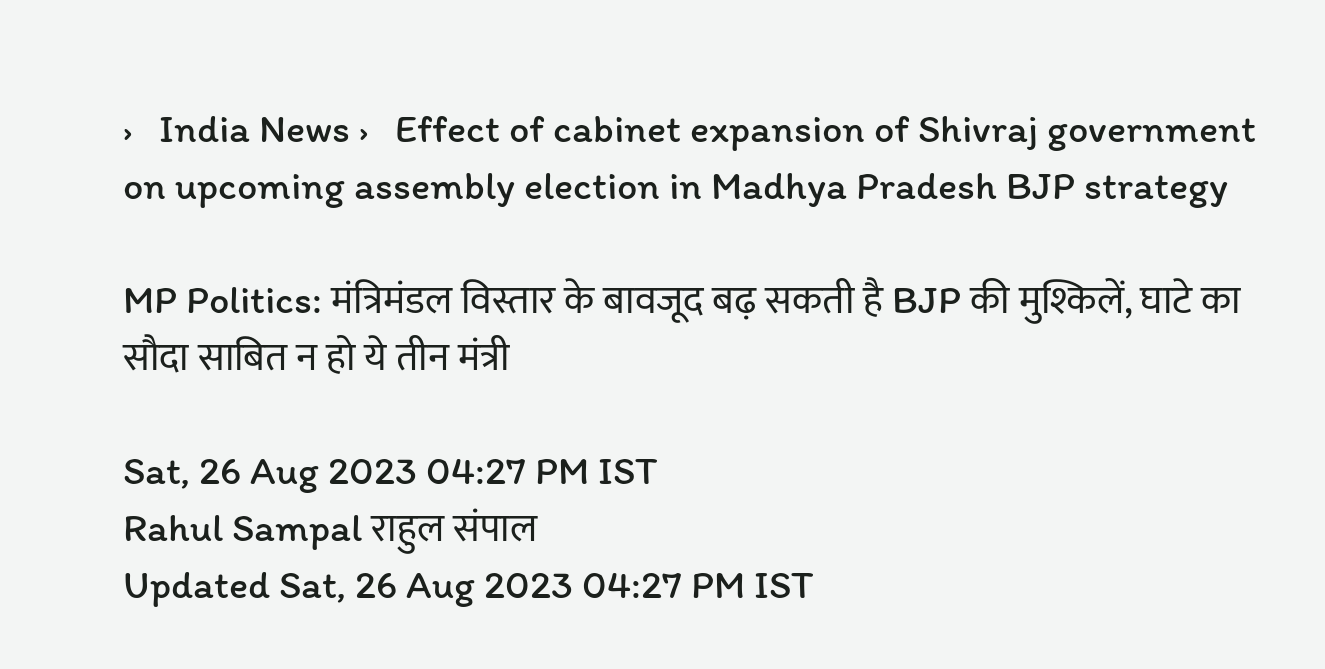›   India News ›   Effect of cabinet expansion of Shivraj government on upcoming assembly election in Madhya Pradesh BJP strategy

MP Politics: मंत्रिमंडल विस्तार के बावजूद बढ़ सकती है BJP की मुश्किलें, घाटे का सौदा साबित न हो ये तीन मंत्री

Sat, 26 Aug 2023 04:27 PM IST
Rahul Sampal राहुल संपाल
Updated Sat, 26 Aug 2023 04:27 PM IST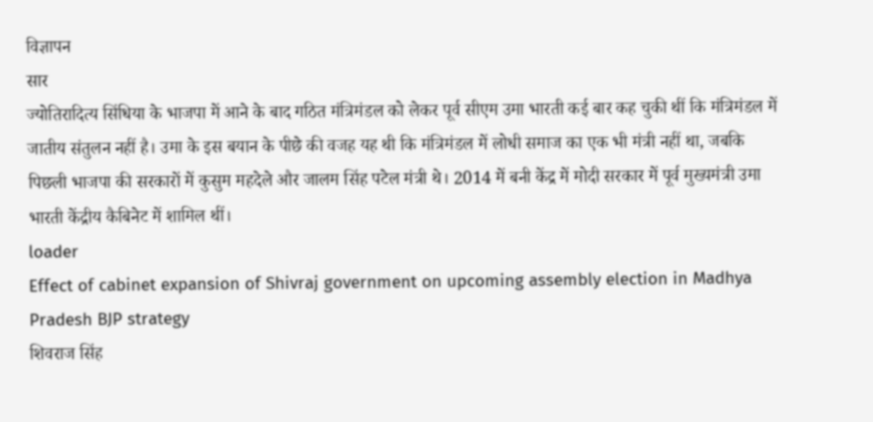विज्ञापन
सार
ज्योतिरादित्य सिंधिया के भाजपा में आने के बाद गठित मंत्रिमंडल को लेकर पूर्व सीएम उमा भारती कई बार कह चुकी थीं कि मंत्रिमंडल में जातीय संतुलन नहीं है। उमा के इस बयान के पीछे की वजह यह थी कि मंत्रिमंडल में लोधी समाज का एक भी मंत्री नहीं था, जबकि पिछली भाजपा की सरकारों में कुसुम महदेले और जालम सिंह पटेल मंत्री थे। 2014 में बनी केंद्र में मोदी सरकार में पूर्व मुख्यमंत्री उमा भारती केंद्रीय कैबिनेट में शामिल थीं।
loader
Effect of cabinet expansion of Shivraj government on upcoming assembly election in Madhya Pradesh BJP strategy
शिवराज सिंह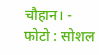चौहान। - फोटो : सोशल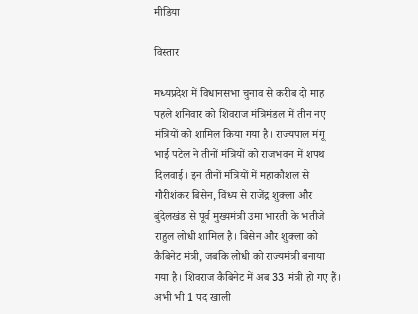मीडिया

विस्तार

मध्यप्रदेश में विधानसभा चुनाव से करीब दो माह पहले शनिवार को शिवराज मंत्रिमंडल में तीन नए मंत्रियों को शामिल किया गया है। राज्यपाल मंगू भाई पटेल ने तीनों मंत्रियों को राजभवन में शपथ दिलवाई। इन तीनों मंत्रियों में महाकौशल से गौरीशंकर बिसेन, विंध्य से राजेंद्र शुक्ला और बुंदेलखंड से पूर्व मुख्यमंत्री उमा भारती के भतीजे राहुल लोधी शामिल है। बिसेन और शुक्ला को कैबिनेट मंत्री, जबकि लोधी को राज्यमंत्री बनाया गया है। शिवराज कैबिनेट में अब 33 मंत्री हो गए हैं। अभी भी 1 पद खाली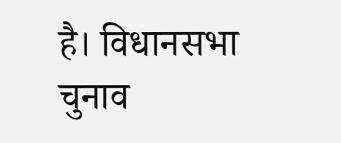है। विधानसभा चुनाव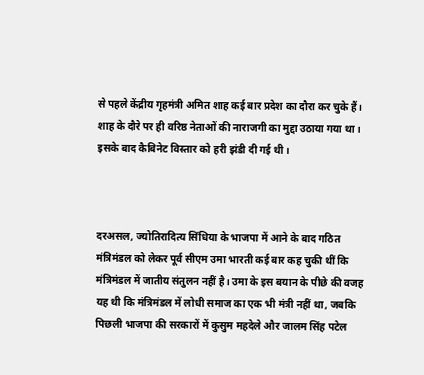से पहले केंद्रीय गृहमंत्री अमित शाह कई बार प्रदेश का दौरा कर चुके हैं। शाह के दौरे पर ही वरिष्ठ नेताओं की नाराजगी का मुद्दा उठाया गया था। इसके बाद कैबिनेट विस्तार को हरी झंडी दी गई थी।



दरअसल, ज्योतिरादित्य सिंधिया के भाजपा में आने के बाद गठित मंत्रिमंडल को लेकर पूर्व सीएम उमा भारती कई बार कह चुकी थीं कि मंत्रिमंडल में जातीय संतुलन नहीं है। उमा के इस बयान के पीछे की वजह यह थी कि मंत्रिमंडल में लोधी समाज का एक भी मंत्री नहीं था, जबकि पिछली भाजपा की सरकारों में कुसुम महदेले और जालम सिंह पटेल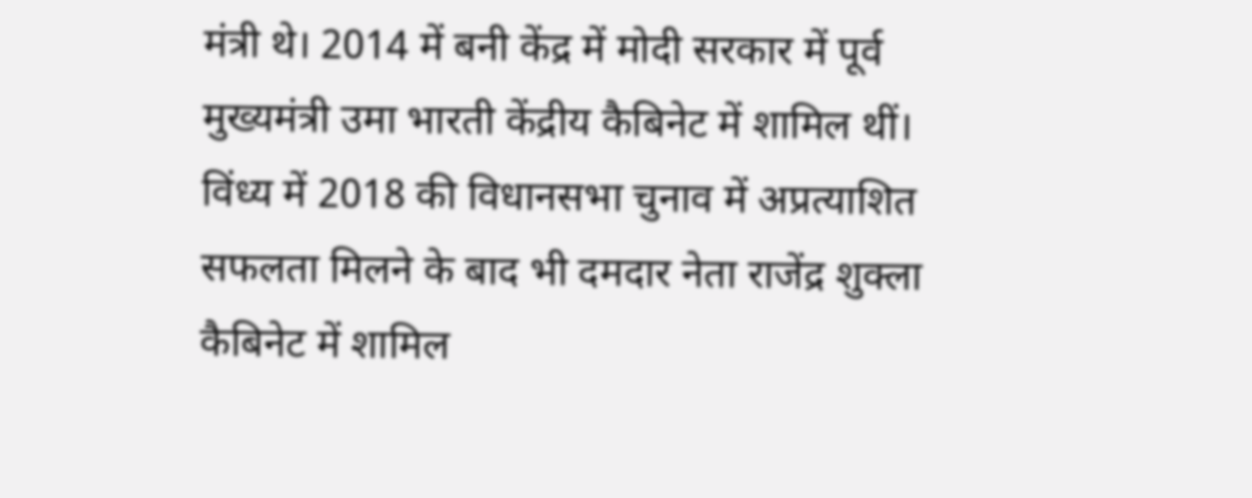मंत्री थे। 2014 में बनी केंद्र में मोदी सरकार में पूर्व मुख्यमंत्री उमा भारती केंद्रीय कैबिनेट में शामिल थीं। विंध्य में 2018 की विधानसभा चुनाव में अप्रत्याशित सफलता मिलने के बाद भी दमदार नेता राजेंद्र शुक्ला कैबिनेट में शामिल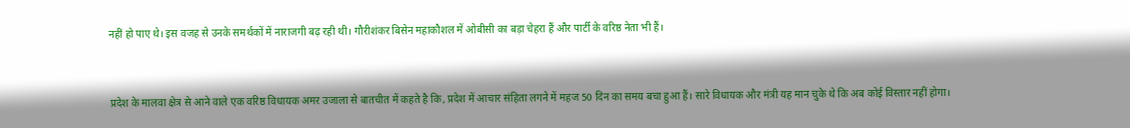नहीं हो पाए थे। इस वजह से उनके समर्थकों में नाराजगी बढ़ रही थी। गौरीशंकर बिसेन महाकौशल में ओबीसी का बड़ा चेहरा हैं और पार्टी के वरिष्ठ नेता भी हैं।


प्रदेश के मालवा क्षेत्र से आने वाले एक वरिष्ठ विधायक अमर उजाला से बातचीत में कहते है कि, प्रदेश में आचार संहिता लगने में महज 50 दिन का समय बचा हुआ हैं। सारे विधायक और मंत्री यह मान चुके थे कि अब कोई विस्तार नहीं होगा।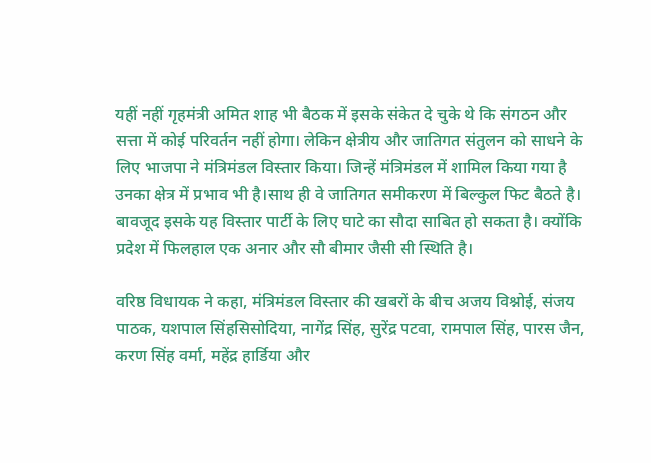यहीं नहीं गृहमंत्री अमित शाह भी बैठक में इसके संकेत दे चुके थे कि संगठन और सत्ता में कोई परिवर्तन नहीं होगा। लेकिन क्षेत्रीय और जातिगत संतुलन को साधने के लिए भाजपा ने मंत्रिमंडल विस्तार किया। जिन्हें मंत्रिमंडल में शामिल किया गया है उनका क्षेत्र में प्रभाव भी है।साथ ही वे जातिगत समीकरण में बिल्कुल फिट बैठते है। बावजूद इसके यह विस्तार पार्टी के लिए घाटे का सौदा साबित हो सकता है। क्योंकि प्रदेश में फिलहाल एक अनार और सौ बीमार जैसी सी स्थिति है।

वरिष्ठ विधायक ने कहा, मंत्रिमंडल विस्तार की खबरों के बीच अजय विश्नोई, संजय पाठक, यशपाल सिंहसिसोदिया, नागेंद्र सिंह, सुरेंद्र पटवा, रामपाल सिंह, पारस जैन, करण सिंह वर्मा, महेंद्र हार्डिया और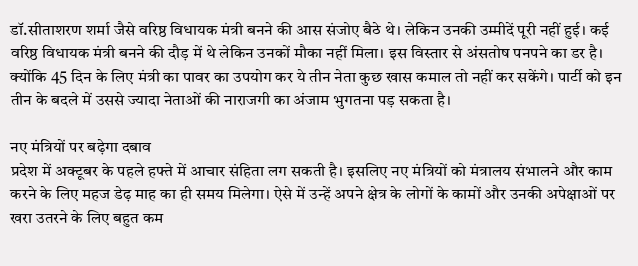डॉ.सीताशरण शर्मा जैसे वरिष्ठ विधायक मंत्री बनने की आस संजोए बैठे थे। लेकिन उनकी उम्मीदें पूरी नहीं हुई। कई वरिष्ठ विधायक मंत्री बनने की दौड़ में थे लेकिन उनकों मौका नहीं मिला। इस विस्तार से अंसतोष पनपने का डर है। क्योंकि 45 दिन के लिए मंत्री का पावर का उपयोग कर ये तीन नेता कुछ खास कमाल तो नहीं कर सकेंगे। पार्टी को इन तीन के बदले में उससे ज्यादा नेताओं की नाराजगी का अंजाम भुगतना पड़ सकता है।

नए मंत्रियों पर बढ़ेगा दबाव
प्रदेश में अक्टूबर के पहले हफ्ते में आचार संहिता लग सकती है। इसलिए नए मंत्रियों को मंत्रालय संभालने और काम करने के लिए महज डेढ़ माह का ही समय मिलेगा। ऐसे में उन्हें अपने क्षेत्र के लोगों के कामों और उनकी अपेक्षाओं पर खरा उतरने के लिए बहुत कम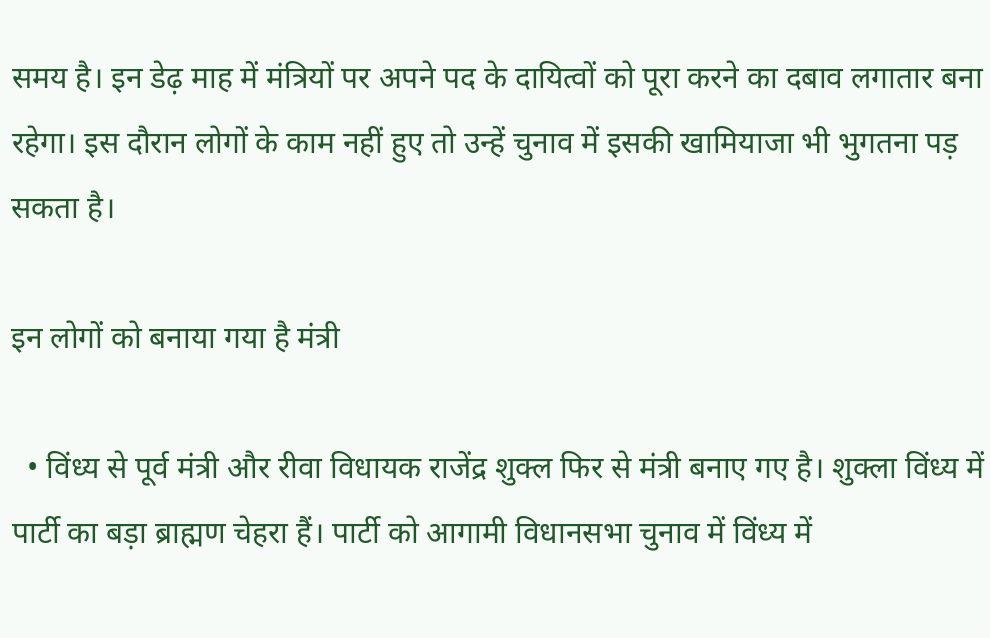समय है। इन डेढ़ माह में मंत्रियों पर अपने पद के दायित्वों को पूरा करने का दबाव लगातार बना रहेगा। इस दौरान लोगों के काम नहीं हुए तो उन्हें चुनाव में इसकी खामियाजा भी भुगतना पड़ सकता है।

इन लोगों को बनाया गया है मंत्री

  • विंध्य से पूर्व मंत्री और रीवा विधायक राजेंद्र शुक्ल फिर से मंत्री बनाए गए है। शुक्ला विंध्य में पार्टी का बड़ा ब्राह्मण चेहरा हैं। पार्टी को आगामी विधानसभा चुनाव में विंध्य में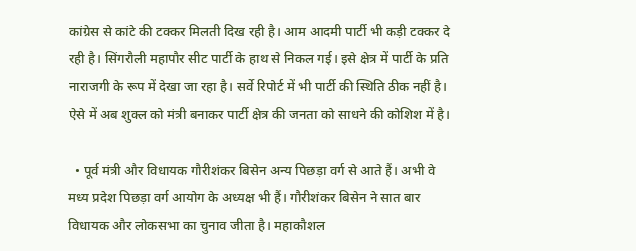कांग्रेस से कांटे की टक्कर मिलती दिख रही है। आम आदमी पार्टी भी कड़ी टक्कर दे रही है। सिंगरौली महापौर सीट पार्टी के हाथ से निकल गई। इसे क्षेत्र में पार्टी के प्रति नाराजगी के रूप में देखा जा रहा है। सर्वे रिपोर्ट में भी पार्टी की स्थिति ठीक नहीं है। ऐसे में अब शुक्ल को मंत्री बनाकर पार्टी क्षेत्र की जनता को साधने की कोशिश में है।

  • पूर्व मंत्री और विधायक गौरीशंकर बिसेन अन्य पिछड़ा वर्ग से आते हैं। अभी वे मध्य प्रदेश पिछड़ा वर्ग आयोग के अध्यक्ष भी हैं। गौरीशंकर बिसेन ने सात बार विधायक और लोकसभा का चुनाव जीता है। महाकौशल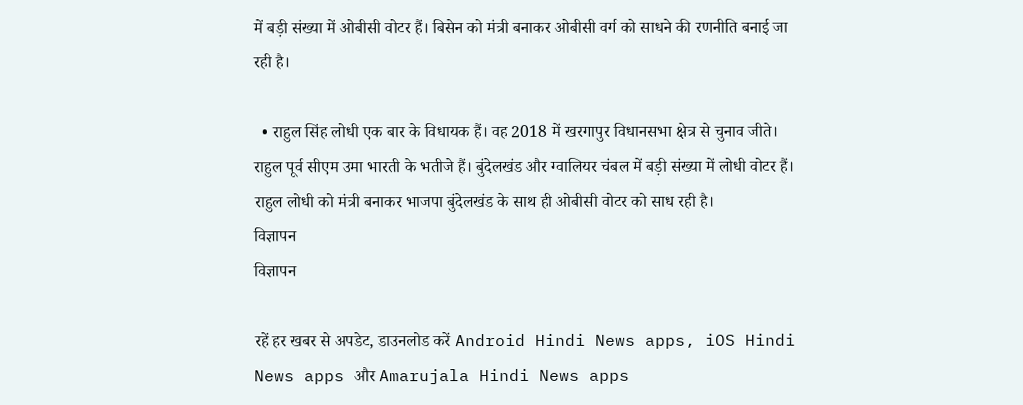में बड़ी संख्या में ओबीसी वोटर हैं। बिसेन को मंत्री बनाकर ओबीसी वर्ग को साधने की रणनीति बनाई जा रही है।

  • राहुल सिंह लोधी एक बार के विधायक हैं। वह 2018 में खरगापुर विधानसभा क्षेत्र से चुनाव जीते। राहुल पूर्व सीएम उमा भारती के भतीजे हैं। बुंदेलखंड और ग्वालियर चंबल में बड़ी संख्या में लोधी वोटर हैं। राहुल लोधी को मंत्री बनाकर भाजपा बुंदेलखंड के साथ ही ओबीसी वोटर को साध रही है।
विज्ञापन
विज्ञापन

रहें हर खबर से अपडेट, डाउनलोड करें Android Hindi News apps, iOS Hindi News apps और Amarujala Hindi News apps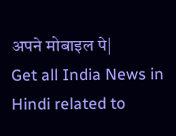अपने मोबाइल पे|
Get all India News in Hindi related to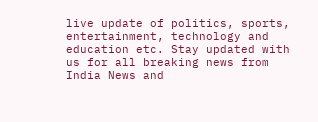live update of politics, sports, entertainment, technology and education etc. Stay updated with us for all breaking news from India News and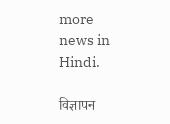more news in Hindi.

विज्ञापन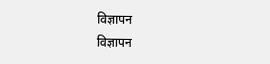विज्ञापन
विज्ञापन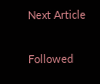Next Article

Followed